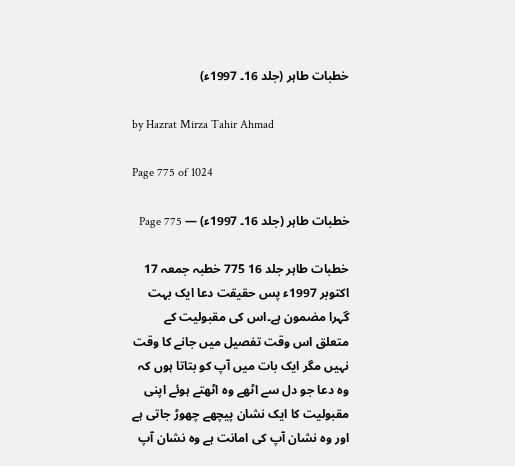خطبات طاہر (جلد 16۔ 1997ء)

by Hazrat Mirza Tahir Ahmad

Page 775 of 1024

خطبات طاہر (جلد 16۔ 1997ء) — Page 775

خطبات طاہر جلد 16 775 خطبہ جمعہ 17 اکتوبر 1997ء پس حقیقت دعا ایک بہت گہرا مضمون ہے۔اس کی مقبولیت کے متعلق اس وقت تفصیل میں جانے کا وقت نہیں مگر ایک بات میں آپ کو بتاتا ہوں کہ وہ دعا جو دل سے اٹھے وہ اٹھتے ہوئے اپنی مقبولیت کا ایک نشان پیچھے چھوڑ جاتی ہے اور وہ نشان آپ کی امانت ہے وہ نشان آپ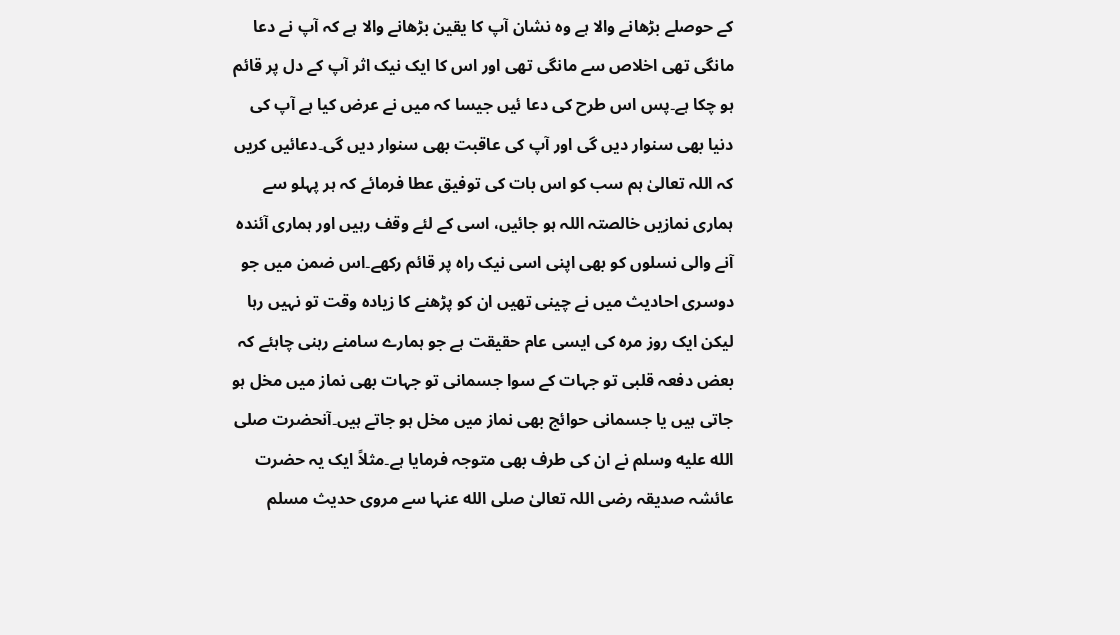کے حوصلے بڑھانے والا ہے وہ نشان آپ کا یقین بڑھانے والا ہے کہ آپ نے دعا مانگی تھی اخلاص سے مانگی تھی اور اس کا ایک نیک اثر آپ کے دل پر قائم ہو چکا ہے۔پس اس طرح کی دعا ئیں جیسا کہ میں نے عرض کیا ہے آپ کی دنیا بھی سنوار دیں گی اور آپ کی عاقبت بھی سنوار دیں گی۔دعائیں کریں کہ اللہ تعالیٰ ہم سب کو اس بات کی توفیق عطا فرمائے کہ ہر پہلو سے ہماری نمازیں خالصتہ اللہ ہو جائیں، اسی کے لئے وقف رہیں اور ہماری آئندہ آنے والی نسلوں کو بھی اپنی اسی نیک راہ پر قائم رکھے۔اس ضمن میں جو دوسری احادیث میں نے چینی تھیں ان کو پڑھنے کا زیادہ وقت تو نہیں رہا لیکن ایک روز مرہ کی ایسی عام حقیقت ہے جو ہمارے سامنے رہنی چاہئے کہ بعض دفعہ قلبی تو جہات کے سوا جسمانی تو جہات بھی نماز میں مخل ہو جاتی ہیں یا جسمانی حوائج بھی نماز میں مخل ہو جاتے ہیں۔آنحضرت صلى الله عليه وسلم نے ان کی طرف بھی متوجہ فرمایا ہے۔مثلاً ایک یہ حضرت عائشہ صدیقہ رضی اللہ تعالیٰ صلى الله عنہا سے مروی حدیث مسلم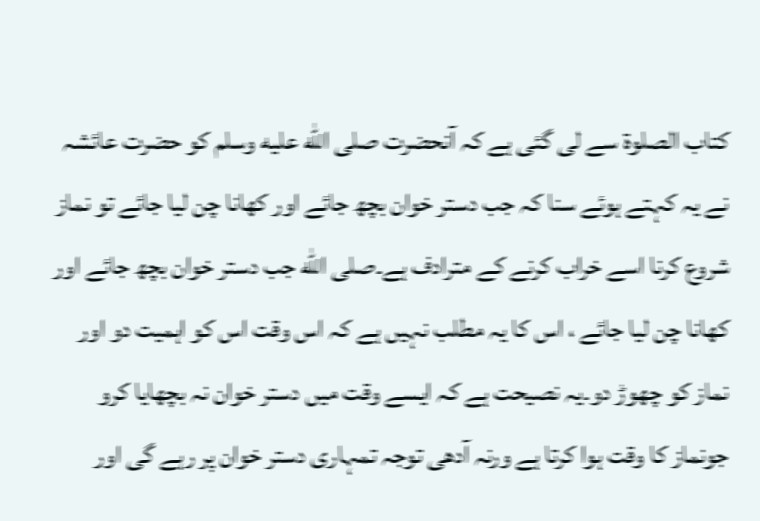کتاب الصلوۃ سے لی گئی ہے کہ آنحضرت صلى الله عليه وسلم کو حضرت عائشہ نے یہ کہتے ہوئے سنا کہ جب دستر خوان بچھ جائے اور کھانا چن لیا جائے تو نماز شروع کرنا اسے خراب کرنے کے مترادف ہے۔صلى الله جب دستر خوان بچھ جائے اور کھانا چن لیا جائے ، اس کا یہ مطلب نہیں ہے کہ اس وقت اس کو اہمیت دو اور نماز کو چھوڑ دو۔یہ نصیحت ہے کہ ایسے وقت میں دستر خوان نہ بچھایا کرو جونماز کا وقت ہوا کرتا ہے ورنہ آدھی توجہ تمہاری دستر خوان پر رہے گی اور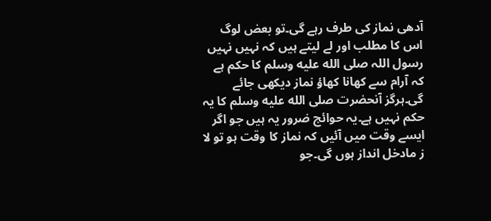آدھی نماز کی طرف رہے گی۔تو بعض لوگ اس کا مطلب اور لے لیتے ہیں کہ نہیں نہیں رسول اللہ صلى الله عليه وسلم کا حکم ہے کہ آرام سے کھانا کھاؤ نماز دیکھی جائے گی۔ہرگز آنحضرت صلى الله عليه وسلم کا یہ حکم نہیں ہے۔یہ حوائج ضرور یہ ہیں جو اگر ایسے وقت میں آئیں کہ نماز کا وقت ہو تو لا ز مادخل انداز ہوں گی۔جو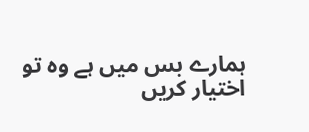ہمارے بس میں ہے وہ تو اختیار کریں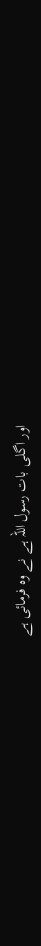اور اگلی بات رسول اللہ ہے نے وہ فرمائی ہے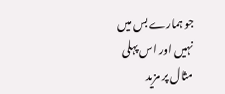جو ہمارے بس میں نہیں اور اس پہلی مثال پر مزید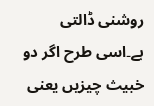روشنی ڈالتی ہے۔اسی طرح اگر دو خبیث چیزیں یعنی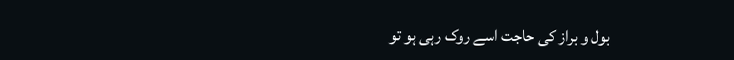بول و براز کی حاجت اسے روک رہی ہو تو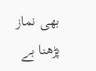بھی نماز پڑھنا بے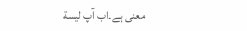معنی ہے۔اب آپ ليسة